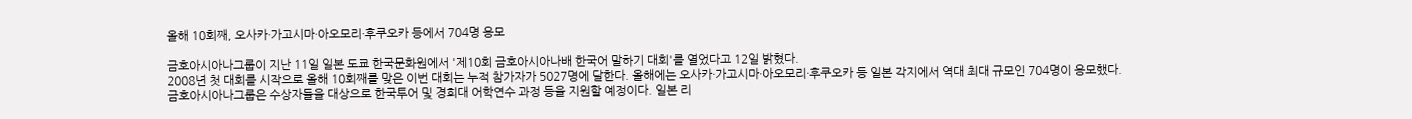올해 10회째, 오사카·가고시마·아오모리·후쿠오카 등에서 704명 응모

금호아시아나그룹이 지난 11일 일본 도쿄 한국문화원에서 '제10회 금호아시아나배 한국어 말하기 대회'를 열었다고 12일 밝혔다.
2008년 첫 대회를 시작으로 올해 10회째를 맞은 이번 대회는 누적 참가자가 5027명에 달한다. 올해에는 오사카·가고시마·아오모리·후쿠오카 등 일본 각지에서 역대 최대 규모인 704명이 응모했다.
금호아시아나그룹은 수상자들을 대상으로 한국투어 및 경희대 어학연수 과정 등을 지원할 예정이다. 일본 리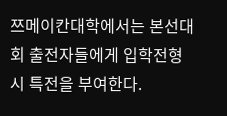쯔메이칸대학에서는 본선대회 출전자들에게 입학전형 시 특전을 부여한다.